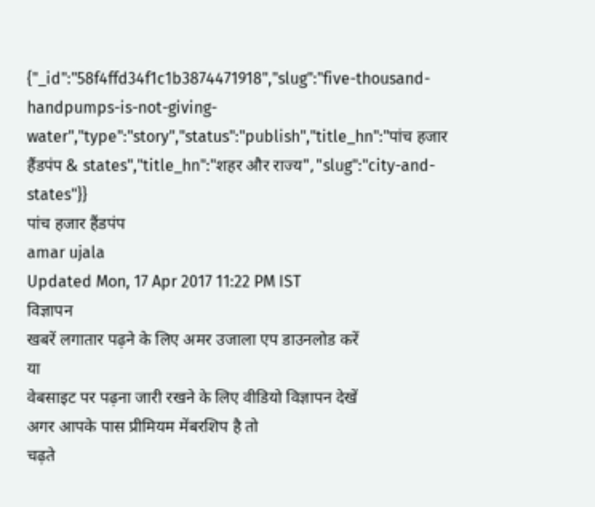{"_id":"58f4ffd34f1c1b3874471918","slug":"five-thousand-handpumps-is-not-giving-water","type":"story","status":"publish","title_hn":"पांच हजार हैंडपंप & states","title_hn":"शहर और राज्य","slug":"city-and-states"}}
पांच हजार हैंडपंप
amar ujala
Updated Mon, 17 Apr 2017 11:22 PM IST
विज्ञापन
खबरें लगातार पढ़ने के लिए अमर उजाला एप डाउनलोड करें
या
वेबसाइट पर पढ़ना जारी रखने के लिए वीडियो विज्ञापन देखें
अगर आपके पास प्रीमियम मेंबरशिप है तो
चढ़ते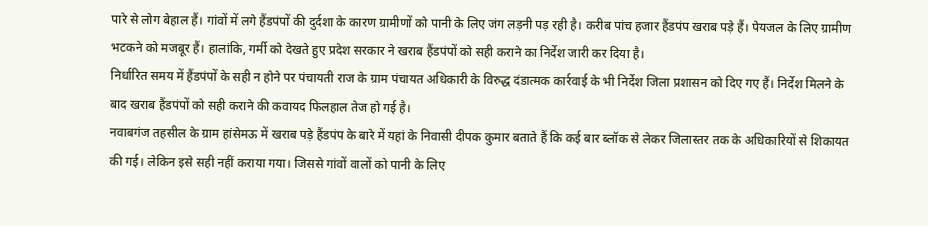पारे से लोग बेहाल हैं। गांवों में लगे हैंडपंपों की दुर्दशा के कारण ग्रामीणों को पानी के लिए जंग लड़नी पड़ रही है। करीब पांच हजार हैंडपंप खराब पड़े हैं। पेयजल के लिए ग्रामीण भटकने को मजबूर हैं। हालांकि, गर्मी को देखते हुए प्रदेश सरकार ने खराब हैंडपंपों को सही कराने का निर्देश जारी कर दिया है।
निर्धारित समय में हैंडपंपों के सही न होने पर पंचायती राज के ग्राम पंचायत अधिकारी के विरुद्ध दंडात्मक कार्रवाई के भी निर्देश जिला प्रशासन को दिए गए हैं। निर्देश मिलने के बाद खराब हैंडपंपों को सही कराने की कवायद फिलहाल तेज हो गई है।
नवाबगंज तहसील के ग्राम हांसेमऊ में खराब पड़े हैंडपंप के बारे में यहां के निवासी दीपक कुमार बताते हैं कि कई बार ब्लॉक से लेकर जिलास्तर तक के अधिकारियों से शिकायत की गई। लेकिन इसे सही नहीं कराया गया। जिससे गांवों वालों को पानी के लिए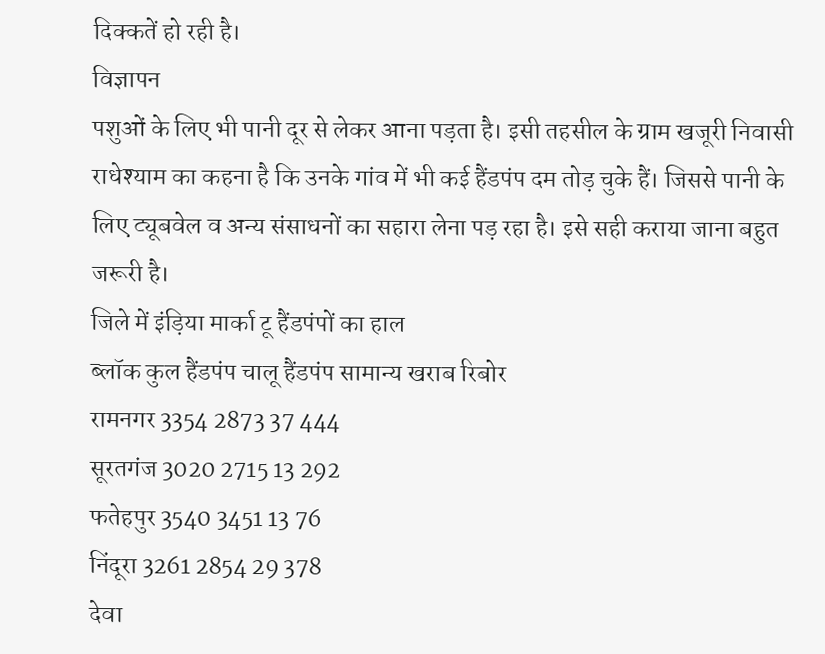दिक्कतें हो रही है।
विज्ञापन
पशुओं के लिए भी पानी दूर से लेकर आना पड़ता है। इसी तहसील के ग्राम खजूरी निवासी राधेश्याम का कहना है कि उनके गांव में भी कई हैंडपंप दम तोड़ चुके हैं। जिससे पानी के लिए ट्यूबवेल व अन्य संसाधनों का सहारा लेना पड़ रहा है। इसे सही कराया जाना बहुत जरूरी है।
जिले में इंड़िया मार्का टू हैंडपंपों का हाल
ब्लॉक कुल हैंडपंप चालू हैंडपंप सामान्य खराब रिबोर
रामनगर 3354 2873 37 444
सूरतगंज 3020 2715 13 292
फतेहपुर 3540 3451 13 76
निंदूरा 3261 2854 29 378
देवा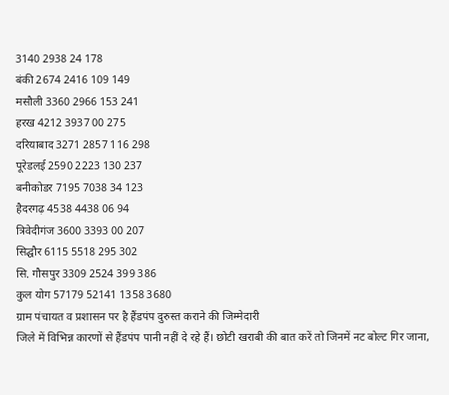3140 2938 24 178
बंकी 2674 2416 109 149
मसौली 3360 2966 153 241
हरख 4212 3937 00 275
दरियाबाद 3271 2857 116 298
पूरेडलई 2590 2223 130 237
बनीकोडर 7195 7038 34 123
हैदरगढ़ 4538 4438 06 94
त्रिवेदीगंज 3600 3393 00 207
सिद्घौर 6115 5518 295 302
सि. गौसपुर 3309 2524 399 386
कुल योग 57179 52141 1358 3680
ग्राम पंचायत व प्रशासन पर है हैंडपंप दुरुस्त कराने की जिम्मेदारी
जिले में विभिन्न कारणों से हैंडपंप पानी नहीं दे रहे हैं। छोटी खराबी की बात करें तो जिनमें नट बोल्ट गिर जाना,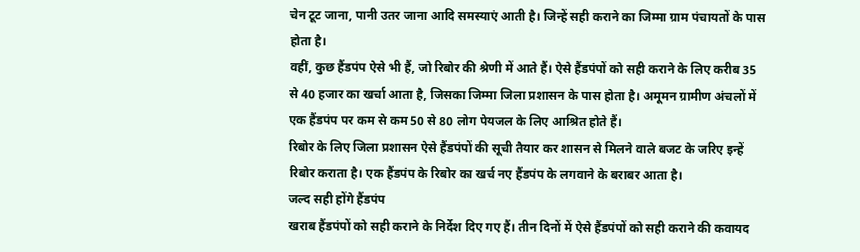चेन टूट जाना, पानी उतर जाना आदि समस्याएं आती है। जिन्हें सही कराने का जिम्मा ग्राम पंचायतों के पास होता है।
वहीं, कुछ हैंडपंप ऐसे भी हैं, जो रिबोर की श्रेणी में आते हैं। ऐसे हैंडपंपों को सही कराने के लिए करीब 35 से 40 हजार का खर्चा आता है, जिसका जिम्मा जिला प्रशासन के पास होता है। अमूमन ग्रामीण अंचलों में एक हैंडपंप पर कम से कम 50 से 80 लोग पेयजल के लिए आश्रित होते हैं।
रिबोर के लिए जिला प्रशासन ऐसे हैंडपंपों की सूची तैयार कर शासन से मिलने वाले बजट के जरिए इन्हें रिबोर कराता है। एक हैंडपंप के रिबोर का खर्च नए हैंडपंप के लगवाने के बराबर आता है।
जल्द सही होंगे हैंडपंप
खराब हैंडपंपों को सही कराने के निर्देश दिए गए हैं। तीन दिनों में ऐसे हैंडपंपों को सही कराने की कवायद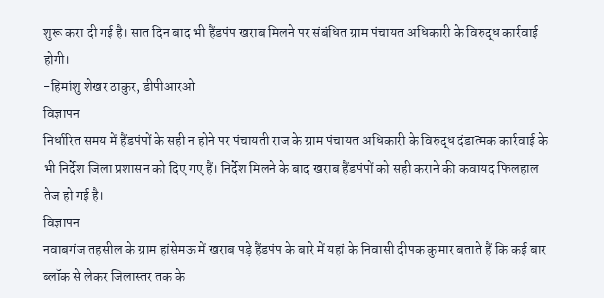शुरू करा दी गई है। सात दिन बाद भी हैंडपंप खराब मिलने पर संबंधित ग्राम पंचायत अधिकारी के विरुद्ध कार्रवाई होगी।
-हिमांशु शेखर ठाकुर, डीपीआरओ
विज्ञापन
निर्धारित समय में हैंडपंपों के सही न होने पर पंचायती राज के ग्राम पंचायत अधिकारी के विरुद्ध दंडात्मक कार्रवाई के भी निर्देश जिला प्रशासन को दिए गए हैं। निर्देश मिलने के बाद खराब हैंडपंपों को सही कराने की कवायद फिलहाल तेज हो गई है।
विज्ञापन
नवाबगंज तहसील के ग्राम हांसेमऊ में खराब पड़े हैंडपंप के बारे में यहां के निवासी दीपक कुमार बताते हैं कि कई बार ब्लॉक से लेकर जिलास्तर तक के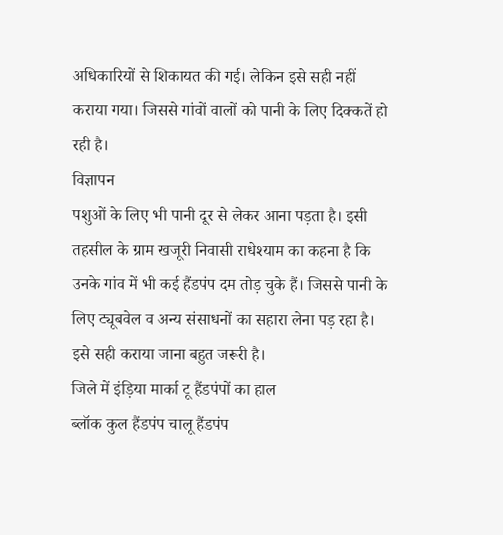अधिकारियों से शिकायत की गई। लेकिन इसे सही नहीं कराया गया। जिससे गांवों वालों को पानी के लिए दिक्कतें हो रही है।
विज्ञापन
पशुओं के लिए भी पानी दूर से लेकर आना पड़ता है। इसी तहसील के ग्राम खजूरी निवासी राधेश्याम का कहना है कि उनके गांव में भी कई हैंडपंप दम तोड़ चुके हैं। जिससे पानी के लिए ट्यूबवेल व अन्य संसाधनों का सहारा लेना पड़ रहा है। इसे सही कराया जाना बहुत जरूरी है।
जिले में इंड़िया मार्का टू हैंडपंपों का हाल
ब्लॉक कुल हैंडपंप चालू हैंडपंप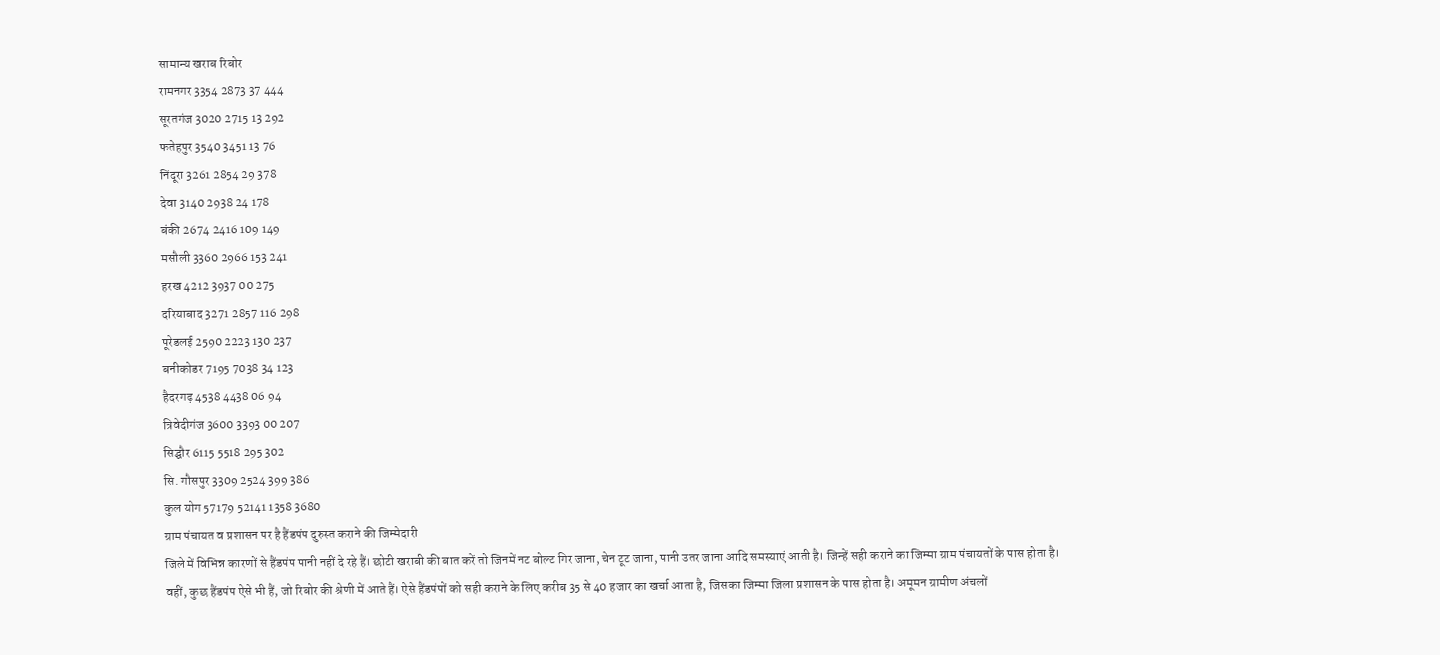सामान्य खराब रिबोर
रामनगर 3354 2873 37 444
सूरतगंज 3020 2715 13 292
फतेहपुर 3540 3451 13 76
निंदूरा 3261 2854 29 378
देवा 3140 2938 24 178
बंकी 2674 2416 109 149
मसौली 3360 2966 153 241
हरख 4212 3937 00 275
दरियाबाद 3271 2857 116 298
पूरेडलई 2590 2223 130 237
बनीकोडर 7195 7038 34 123
हैदरगढ़ 4538 4438 06 94
त्रिवेदीगंज 3600 3393 00 207
सिद्घौर 6115 5518 295 302
सि. गौसपुर 3309 2524 399 386
कुल योग 57179 52141 1358 3680
ग्राम पंचायत व प्रशासन पर है हैंडपंप दुरुस्त कराने की जिम्मेदारी
जिले में विभिन्न कारणों से हैंडपंप पानी नहीं दे रहे हैं। छोटी खराबी की बात करें तो जिनमें नट बोल्ट गिर जाना, चेन टूट जाना, पानी उतर जाना आदि समस्याएं आती है। जिन्हें सही कराने का जिम्मा ग्राम पंचायतों के पास होता है।
वहीं, कुछ हैंडपंप ऐसे भी हैं, जो रिबोर की श्रेणी में आते हैं। ऐसे हैंडपंपों को सही कराने के लिए करीब 35 से 40 हजार का खर्चा आता है, जिसका जिम्मा जिला प्रशासन के पास होता है। अमूमन ग्रामीण अंचलों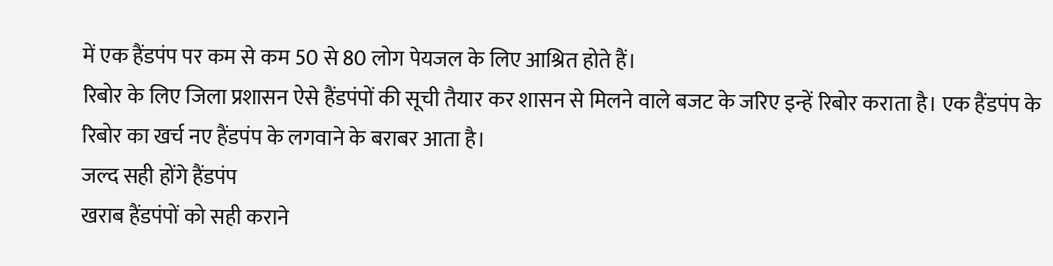में एक हैंडपंप पर कम से कम 50 से 80 लोग पेयजल के लिए आश्रित होते हैं।
रिबोर के लिए जिला प्रशासन ऐसे हैंडपंपों की सूची तैयार कर शासन से मिलने वाले बजट के जरिए इन्हें रिबोर कराता है। एक हैंडपंप के रिबोर का खर्च नए हैंडपंप के लगवाने के बराबर आता है।
जल्द सही होंगे हैंडपंप
खराब हैंडपंपों को सही कराने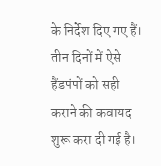के निर्देश दिए गए हैं। तीन दिनों में ऐसे हैंडपंपों को सही कराने की कवायद शुरू करा दी गई है।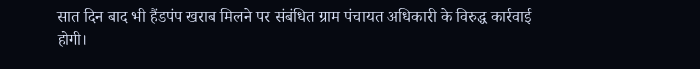सात दिन बाद भी हैंडपंप खराब मिलने पर संबंधित ग्राम पंचायत अधिकारी के विरुद्ध कार्रवाई होगी।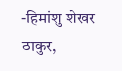-हिमांशु शेखर ठाकुर,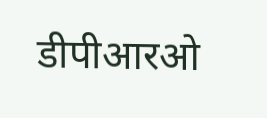डीपीआरओ